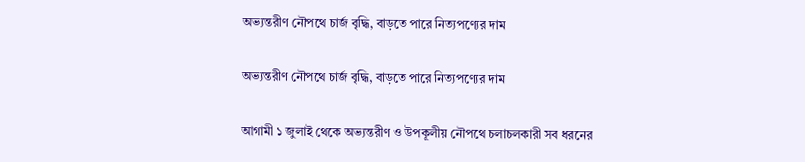অভ্যন্তরীণ নৌপথে চার্জ বৃদ্ধি, বাড়তে পারে নিত্যপণ্যের দাম

অভ্যন্তরীণ নৌপথে চার্জ বৃদ্ধি, বাড়তে পারে নিত্যপণ্যের দাম

আগামী ১ জুলাই থেকে অভ্যন্তরীণ ও উপকূলীয় নৌপথে চলাচলকারী সব ধরনের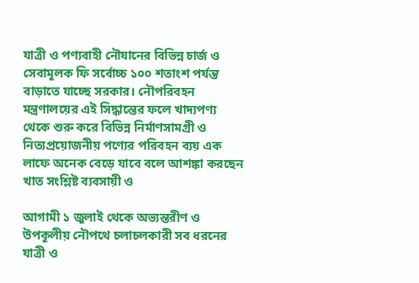যাত্রী ও পণ্যবাহী নৌযানের বিভিন্ন চার্জ ও সেবামূলক ফি সর্বোচ্চ ১০০ শতাংশ পর্যন্ত বাড়াতে যাচ্ছে সরকার। নৌপরিবহন মন্ত্রণালয়ের এই সিদ্ধান্তের ফলে খাদ্যপণ্য থেকে শুরু করে বিভিন্ন নির্মাণসামগ্রী ও নিত্যপ্রয়োজনীয় পণ্যের পরিবহন ব্যয় এক লাফে অনেক বেড়ে যাবে বলে আশঙ্কা করছেন খাত সংশ্লিষ্ট ব্যবসায়ী ও

আগামী ১ জুলাই থেকে অভ্যন্তরীণ ও উপকূলীয় নৌপথে চলাচলকারী সব ধরনের যাত্রী ও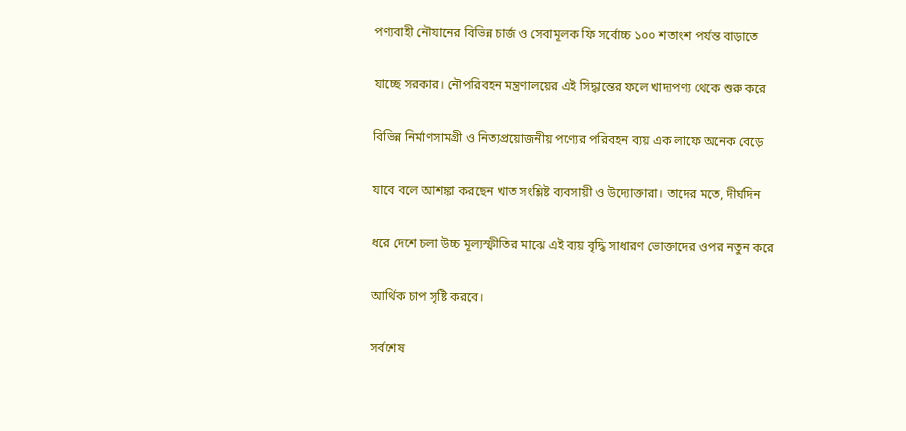পণ্যবাহী নৌযানের বিভিন্ন চার্জ ও সেবামূলক ফি সর্বোচ্চ ১০০ শতাংশ পর্যন্ত বাড়াতে

যাচ্ছে সরকার। নৌপরিবহন মন্ত্রণালয়ের এই সিদ্ধান্তের ফলে খাদ্যপণ্য থেকে শুরু করে

বিভিন্ন নির্মাণসামগ্রী ও নিত্যপ্রয়োজনীয় পণ্যের পরিবহন ব্যয় এক লাফে অনেক বেড়ে

যাবে বলে আশঙ্কা করছেন খাত সংশ্লিষ্ট ব্যবসায়ী ও উদ্যোক্তারা। তাদের মতে, দীর্ঘদিন

ধরে দেশে চলা উচ্চ মূল্যস্ফীতির মাঝে এই ব্যয় বৃদ্ধি সাধারণ ভোক্তাদের ওপর নতুন করে

আর্থিক চাপ সৃষ্টি করবে।

সর্বশেষ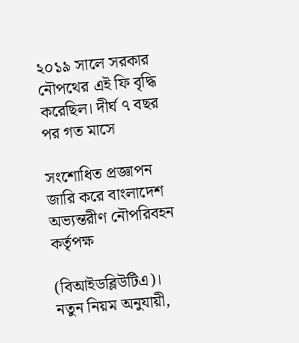২০১৯ সালে সরকার নৌপথের এই ফি বৃদ্ধি করেছিল। দীর্ঘ ৭ বছর পর গত মাসে

সংশোধিত প্রজ্ঞাপন জারি করে বাংলাদেশ অভ্যন্তরীণ নৌপরিবহন কর্তৃপক্ষ

(বিআইডব্লিউটিএ)। নতুন নিয়ম অনুযায়ী,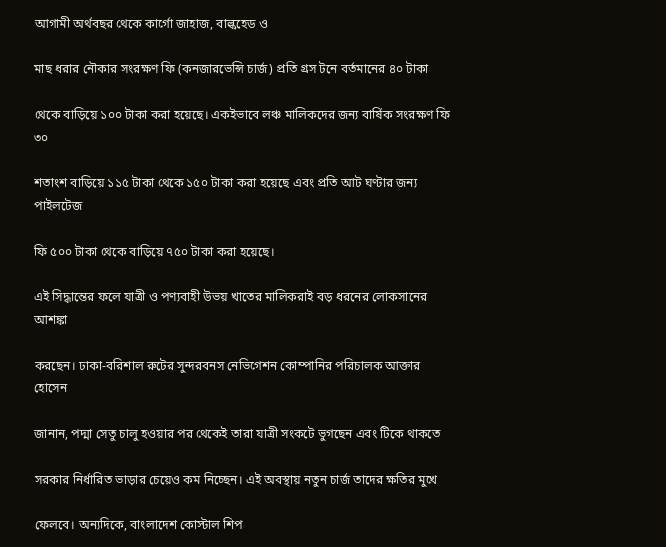আগামী অর্থবছর থেকে কার্গো জাহাজ, বাল্কহেড ও

মাছ ধরার নৌকার সংরক্ষণ ফি (কনজারভেন্সি চার্জ) প্রতি গ্রস টনে বর্তমানের ৪০ টাকা

থেকে বাড়িয়ে ১০০ টাকা করা হয়েছে। একইভাবে লঞ্চ মালিকদের জন্য বার্ষিক সংরক্ষণ ফি ৩০

শতাংশ বাড়িয়ে ১১৫ টাকা থেকে ১৫০ টাকা করা হয়েছে এবং প্রতি আট ঘণ্টার জন্য পাইলটেজ

ফি ৫০০ টাকা থেকে বাড়িয়ে ৭৫০ টাকা করা হয়েছে।

এই সিদ্ধান্তের ফলে যাত্রী ও পণ্যবাহী উভয় খাতের মালিকরাই বড় ধরনের লোকসানের আশঙ্কা

করছেন। ঢাকা-বরিশাল রুটের সুন্দরবনস নেভিগেশন কোম্পানির পরিচালক আক্তার হোসেন

জানান, পদ্মা সেতু চালু হওয়ার পর থেকেই তারা যাত্রী সংকটে ভুগছেন এবং টিকে থাকতে

সরকার নির্ধারিত ভাড়ার চেয়েও কম নিচ্ছেন। এই অবস্থায় নতুন চার্জ তাদের ক্ষতির মুখে

ফেলবে। অন্যদিকে, বাংলাদেশ কোস্টাল শিপ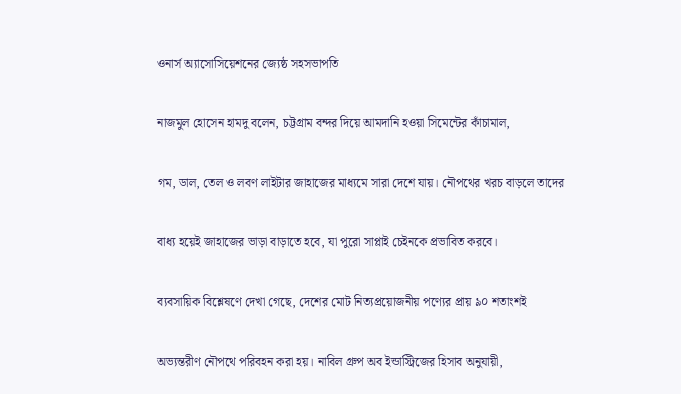ওনার্স অ্যাসোসিয়েশনের জ্যেষ্ঠ সহসভাপতি

নাজমুল হোসেন হামদু বলেন, চট্টগ্রাম বন্দর দিয়ে আমদানি হওয়া সিমেন্টের কাঁচামাল,

গম, ডাল, তেল ও লবণ লাইটার জাহাজের মাধ্যমে সারা দেশে যায়। নৌপথের খরচ বাড়লে তাদের

বাধ্য হয়েই জাহাজের ভাড়া বাড়াতে হবে, যা পুরো সাপ্লাই চেইনকে প্রভাবিত করবে।

ব্যবসায়িক বিশ্লেষণে দেখা গেছে, দেশের মোট নিত্যপ্রয়োজনীয় পণ্যের প্রায় ৯০ শতাংশই

অভ্যন্তরীণ নৌপথে পরিবহন করা হয়। নাবিল গ্রুপ অব ইন্ডাস্ট্রিজের হিসাব অনুযায়ী,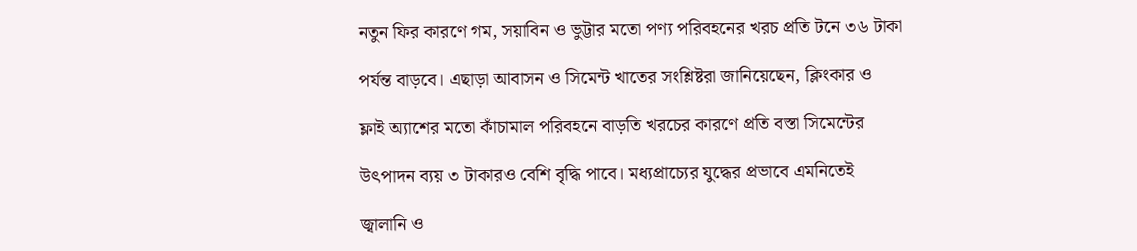নতুন ফির কারণে গম, সয়াবিন ও ভুট্টার মতো পণ্য পরিবহনের খরচ প্রতি টনে ৩৬ টাকা

পর্যন্ত বাড়বে। এছাড়া আবাসন ও সিমেন্ট খাতের সংশ্লিষ্টরা জানিয়েছেন, ক্লিংকার ও

ফ্লাই অ্যাশের মতো কাঁচামাল পরিবহনে বাড়তি খরচের কারণে প্রতি বস্তা সিমেন্টের

উৎপাদন ব্যয় ৩ টাকারও বেশি বৃদ্ধি পাবে। মধ্যপ্রাচ্যের যুদ্ধের প্রভাবে এমনিতেই

জ্বালানি ও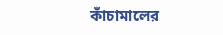কাঁচামালের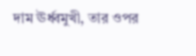দাম ঊর্ধ্বমুখী, তার ওপর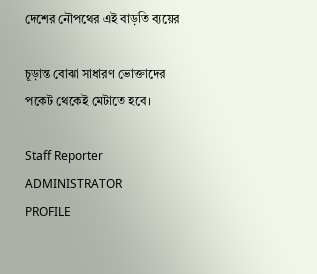দেশের নৌপথের এই বাড়তি ব্যয়ের

চূড়ান্ত বোঝা সাধারণ ভোক্তাদের পকেট থেকেই মেটাতে হবে।

Staff Reporter
ADMINISTRATOR
PROFILE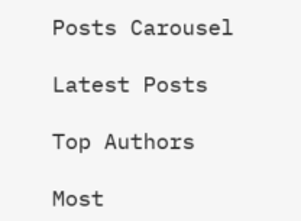Posts Carousel

Latest Posts

Top Authors

Most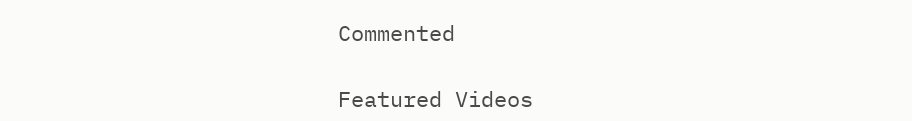Commented

Featured Videos